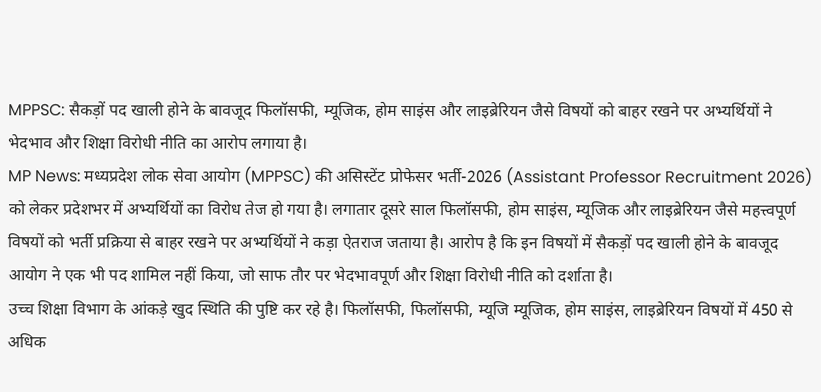MPPSC: सैकड़ों पद खाली होने के बावजूद फिलॉसफी, म्यूजिक, होम साइंस और लाइब्रेरियन जैसे विषयों को बाहर रखने पर अभ्यर्थियों ने भेदभाव और शिक्षा विरोधी नीति का आरोप लगाया है।
MP News: मध्यप्रदेश लोक सेवा आयोग (MPPSC) की असिस्टेंट प्रोफेसर भर्ती-2026 (Assistant Professor Recruitment 2026) को लेकर प्रदेशभर में अभ्यर्थियों का विरोध तेज हो गया है। लगातार दूसरे साल फिलॉसफी, होम साइंस, म्यूजिक और लाइब्रेरियन जैसे महत्त्वपूर्ण विषयों को भर्ती प्रक्रिया से बाहर रखने पर अभ्यर्थियों ने कड़ा ऐतराज जताया है। आरोप है कि इन विषयों में सैकड़ों पद खाली होने के बावजूद आयोग ने एक भी पद शामिल नहीं किया, जो साफ तौर पर भेदभावपूर्ण और शिक्षा विरोधी नीति को दर्शाता है।
उच्च शिक्षा विभाग के आंकड़े खुद स्थिति की पुष्टि कर रहे है। फिलॉसफी, फिलॉसफी, म्यूजि म्यूजिक, होम साइंस, लाइब्रेरियन विषयों में 450 से अधिक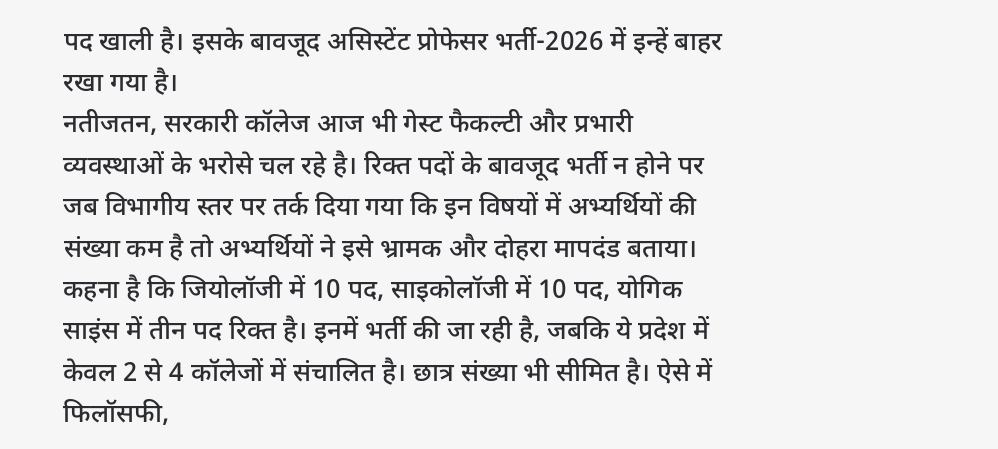पद खाली है। इसके बावजूद असिस्टेंट प्रोफेसर भर्ती-2026 में इन्हें बाहर रखा गया है।
नतीजतन, सरकारी कॉलेज आज भी गेस्ट फैकल्टी और प्रभारी व्यवस्थाओं के भरोसे चल रहे है। रिक्त पदों के बावजूद भर्ती न होने पर जब विभागीय स्तर पर तर्क दिया गया कि इन विषयों में अभ्यर्थियों की संख्या कम है तो अभ्यर्थियों ने इसे भ्रामक और दोहरा मापदंड बताया। कहना है कि जियोलॉजी में 10 पद, साइकोलॉजी में 10 पद, योगिक साइंस में तीन पद रिक्त है। इनमें भर्ती की जा रही है, जबकि ये प्रदेश में केवल 2 से 4 कॉलेजों में संचालित है। छात्र संख्या भी सीमित है। ऐसे में फिलॉसफी,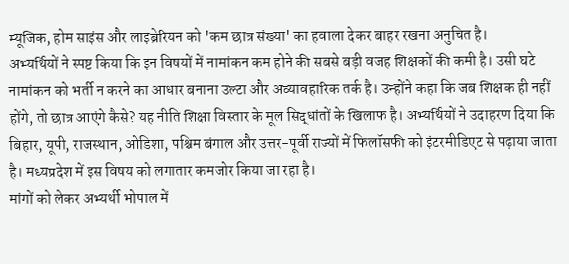म्यूजिक, होम साइंस और लाइब्रेरियन को 'कम छात्र संख्या' का हवाला देकर बाहर रखना अनुचित है।
अभ्यर्थियों ने स्पष्ट किया कि इन विषयों में नामांकन कम होने की सबसे बड़ी वजह शिक्षकों की कमी है। उसी घटे नामांकन को भर्ती न करने का आधार बनाना उल्टा और अव्यावहारिक तर्क है। उन्होंने कहा कि जब शिक्षक ही नहीं होंगे, तो छात्र आएंगे कैसे? यह नीति शिक्षा विस्तार के मूल सिद्धांतों के खिलाफ है। अभ्यर्थियों ने उदाहरण दिया कि बिहार, यूपी, राजस्थान, ओडिशा, पश्चिम बंगाल और उत्तर-पूर्वी राज्यों में फिलॉसफी को इंटरमीडिएट से पढ़ाया जाता है। मध्यप्रदेश में इस विषय को लगातार कमजोर किया जा रहा है।
मांगों को लेकर अभ्यर्थी भोपाल में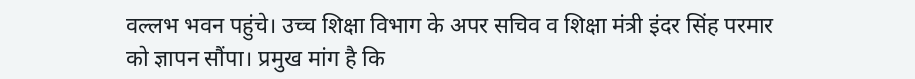वल्लभ भवन पहुंचे। उच्च शिक्षा विभाग के अपर सचिव व शिक्षा मंत्री इंदर सिंह परमार को ज्ञापन सौंपा। प्रमुख मांग है कि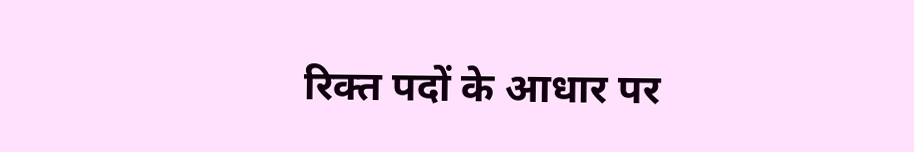रिक्त पदों के आधार पर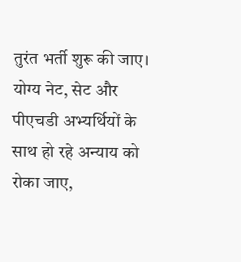तुरंत भर्ती शुरू की जाए। योग्य नेट, सेट और पीएचडी अभ्यर्थियों के साथ हो रहे अन्याय को रोका जाए,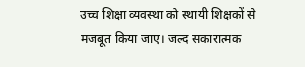उच्च शिक्षा व्यवस्था को स्थायी शिक्षकों से मजबूत किया जाए। जल्द सकारात्मक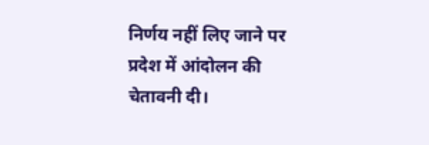निर्णय नहीं लिए जाने पर प्रदेश में आंदोलन की चेतावनी दी।